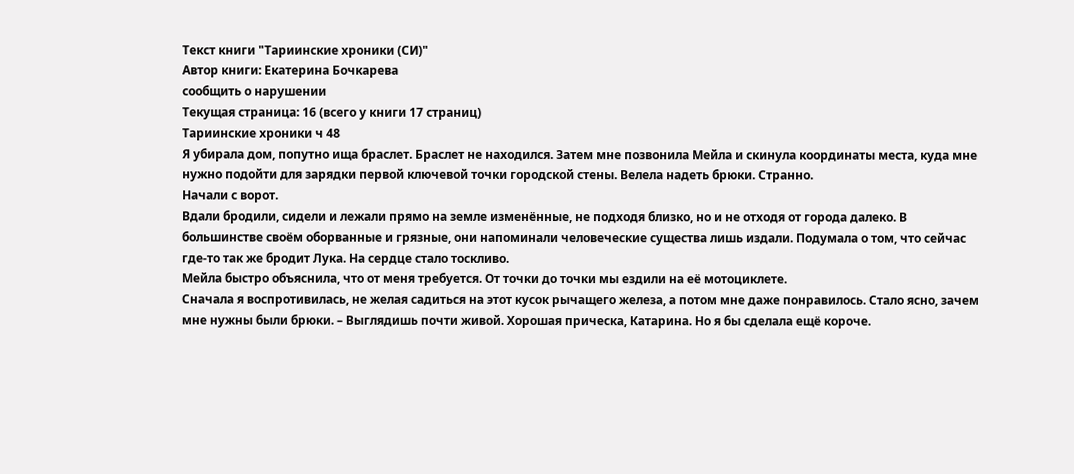Текст книги "Тариинские хроники (СИ)"
Автор книги: Екатерина Бочкарева
сообщить о нарушении
Текущая страница: 16 (всего у книги 17 страниц)
Тариинские хроники ч 48
Я убирала дом, попутно ища браслет. Браслет не находился. Затем мне позвонила Мейла и скинула координаты места, куда мне нужно подойти для зарядки первой ключевой точки городской стены. Велела надеть брюки. Странно.
Начали с ворот.
Вдали бродили, сидели и лежали прямо на земле изменённые, не подходя близко, но и не отходя от города далеко. В большинстве своём оборванные и грязные, они напоминали человеческие существа лишь издали. Подумала о том, что сейчас где-то так же бродит Лука. На сердце стало тоскливо.
Мейла быстро объяснила, что от меня требуется. От точки до точки мы ездили на её мотоциклете.
Сначала я воспротивилась, не желая садиться на этот кусок рычащего железа, а потом мне даже понравилось. Стало ясно, зачем мне нужны были брюки. – Выглядишь почти живой. Хорошая прическа, Катарина. Но я бы сделала ещё короче.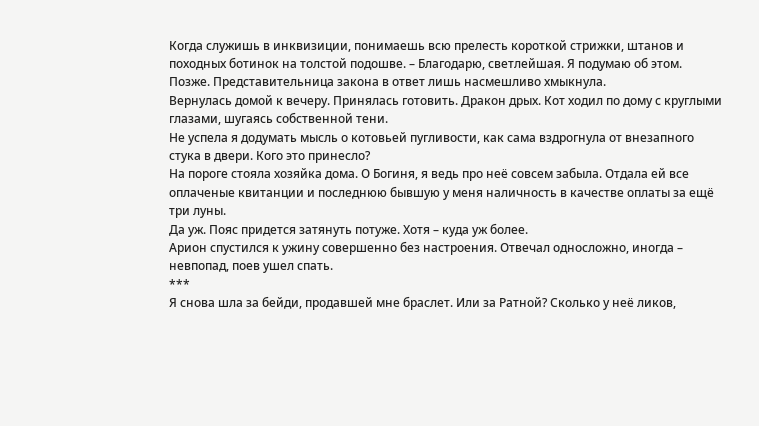Когда служишь в инквизиции, понимаешь всю прелесть короткой стрижки, штанов и походных ботинок на толстой подошве. – Благодарю, светлейшая. Я подумаю об этом. Позже. Представительница закона в ответ лишь насмешливо хмыкнула.
Вернулась домой к вечеру. Принялась готовить. Дракон дрых. Кот ходил по дому с круглыми глазами, шугаясь собственной тени.
Не успела я додумать мысль о котовьей пугливости, как сама вздрогнула от внезапного стука в двери. Кого это принесло?
На пороге стояла хозяйка дома. О Богиня, я ведь про неё совсем забыла. Отдала ей все оплаченые квитанции и последнюю бывшую у меня наличность в качестве оплаты за ещё три луны.
Да уж. Пояс придется затянуть потуже. Хотя – куда уж более.
Арион спустился к ужину совершенно без настроения. Отвечал односложно, иногда – невпопад, поев ушел спать.
***
Я снова шла за бейди, продавшей мне браслет. Или за Ратной? Сколько у неё ликов,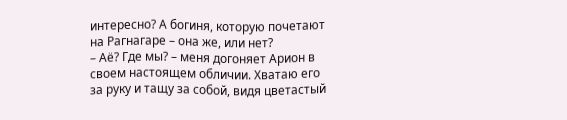интересно? А богиня, которую почетают на Рагнагаре – она же, или нет?
– Аё? Где мы? – меня догоняет Арион в своем настоящем обличии. Хватаю его за руку и тащу за собой, видя цветастый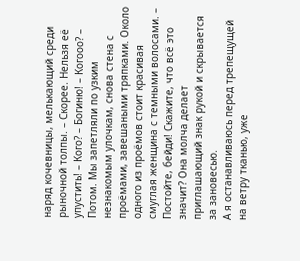наряд кочевницы, мелькающий среди рыночной толпы. – Скорее. Нельзя её упустить! – Кого? – Богиню! – Когооо? – Потом. Мы запетляли по узким незнакомым улочкам, снова стена с проёмами, завешаными тряпками. Около одного из проёмов стоит красивая смуглая женщина с темными волосами. – Постойте, бейди! Скажите, что всё это значит? Она молча делает приглашающий знак рукой и скрывается за зановесью.
А я останавливаюсь перед трепещущей на ветру тканью, уже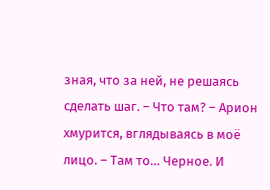зная, что за ней, не решаясь сделать шаг. – Что там? – Арион хмурится, вглядываясь в моё лицо. – Там то… Черное. И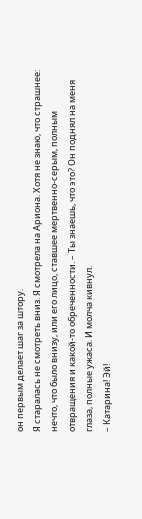он первым делает шаг за штору.
Я старалась не смотреть вниз. Я смотрела на Ариона. Хотя не знаю, что страшнее: нечто, что было внизу, или его лицо, ставшее мертвенно-серым, полным отвращения и какой-то обреченности. – Ты знаешь, что это? Он поднял на меня глаза, полные ужаса. И молча кивнул.
– Катарина! Эй!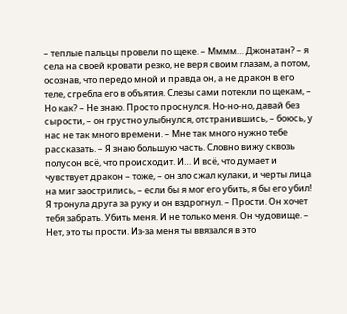– теплые пальцы провели по щеке. – Мммм… Джонатан? – я села на своей кровати резко, не веря своим глазам, а потом, осознав, что передо мной и правда он, а не дракон в его теле, сгребла его в объятия. Слезы сами потекли по щекам, – Но как? – Не знаю. Просто проснулся. Но-но-но, давай без сырости, – он грустно улыбнулся, отстранившись, – боюсь, у нас не так много времени. – Мне так много нужно тебе рассказать. – Я знаю большую часть. Словно вижу сквозь полусон всё, что происходит. И… И всё, что думает и чувствует дракон – тоже, – он зло сжал кулаки, и черты лица на миг заострились, – если бы я мог его убить, я бы его убил! Я тронула друга за руку и он вздрогнул. – Прости. Он хочет тебя забрать. Убить меня. И не только меня. Он чудовище. – Нет, это ты прости. Из-за меня ты ввязался в это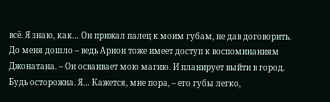всё. Я знаю, как… Он прижал палец к моим губам, не дав договорить. До меня дошло – ведь Арион тоже имеет доступ к воспоминаниям Джонатана. – Он осваивает мою магию. И планирует выйти в город. Будь осторожна. Я… Кажется, мне пора, – его губы легко,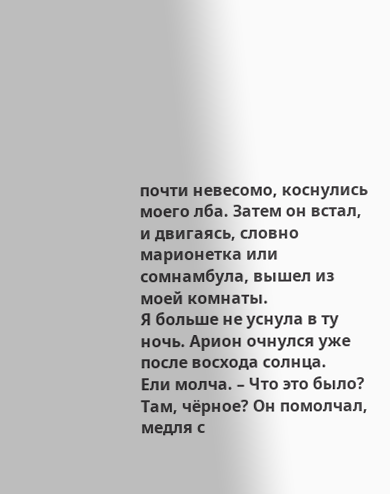почти невесомо, коснулись моего лба. Затем он встал, и двигаясь, словно марионетка или сомнамбула, вышел из моей комнаты.
Я больше не уснула в ту ночь. Арион очнулся уже после восхода солнца.
Ели молча. – Что это было? Там, чёрное? Он помолчал, медля с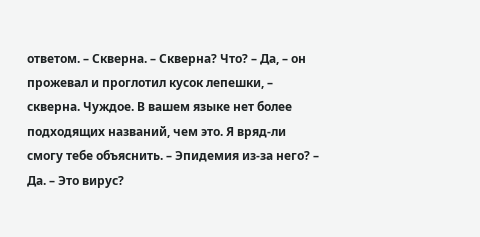ответом. – Скверна. – Скверна? Что? – Да, – он прожевал и проглотил кусок лепешки, – скверна. Чуждое. В вашем языке нет более подходящих названий, чем это. Я вряд-ли смогу тебе объяснить. – Эпидемия из-за него? – Да. – Это вирус?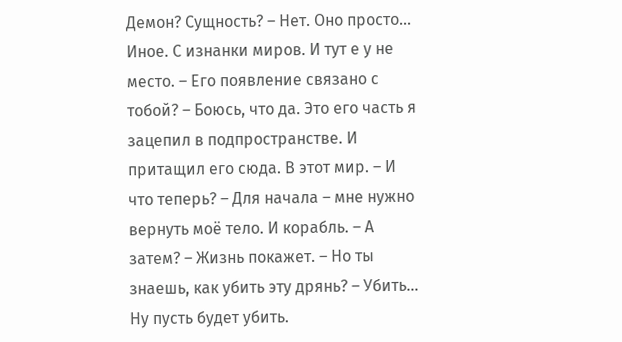Демон? Сущность? – Нет. Оно просто… Иное. С изнанки миров. И тут е у не место. – Его появление связано с тобой? – Боюсь, что да. Это его часть я зацепил в подпространстве. И притащил его сюда. В этот мир. – И что теперь? – Для начала – мне нужно вернуть моё тело. И корабль. – А затем? – Жизнь покажет. – Но ты знаешь, как убить эту дрянь? – Убить… Ну пусть будет убить.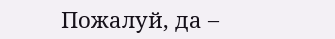Пожалуй, да –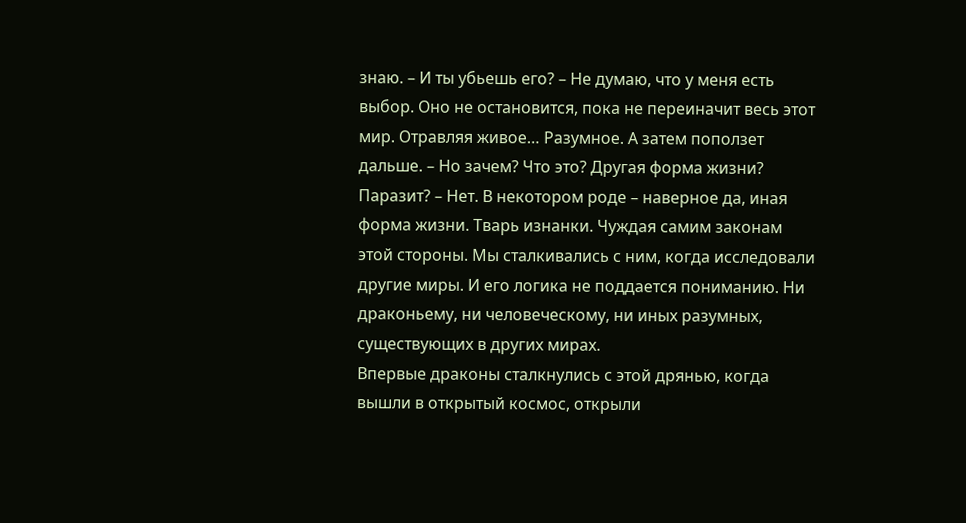знаю. – И ты убьешь его? – Не думаю, что у меня есть выбор. Оно не остановится, пока не переиначит весь этот мир. Отравляя живое… Разумное. А затем поползет дальше. – Но зачем? Что это? Другая форма жизни? Паразит? – Нет. В некотором роде – наверное да, иная форма жизни. Тварь изнанки. Чуждая самим законам этой стороны. Мы сталкивались с ним, когда исследовали другие миры. И его логика не поддается пониманию. Ни драконьему, ни человеческому, ни иных разумных, существующих в других мирах.
Впервые драконы сталкнулись с этой дрянью, когда вышли в открытый космос, открыли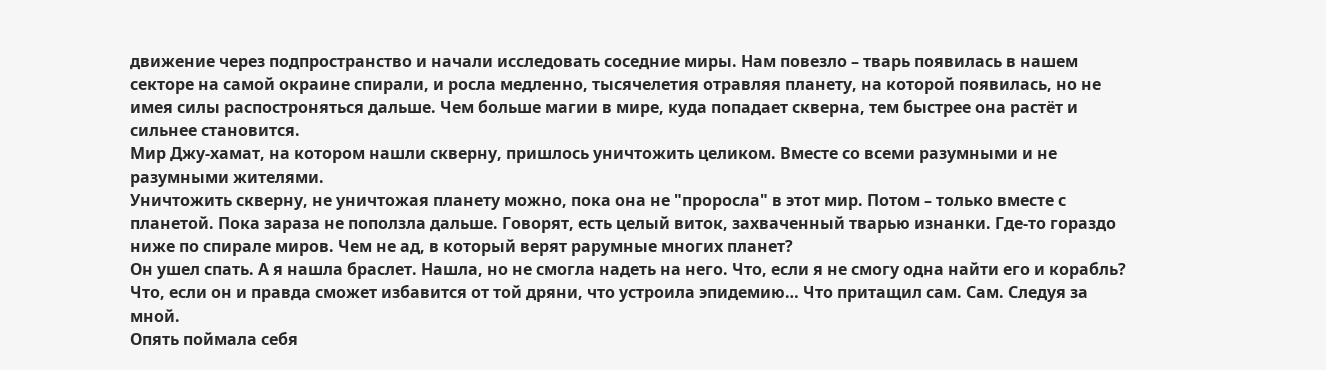движение через подпространство и начали исследовать соседние миры. Нам повезло – тварь появилась в нашем секторе на самой окраине спирали, и росла медленно, тысячелетия отравляя планету, на которой появилась, но не имея силы распостроняться дальше. Чем больше магии в мире, куда попадает скверна, тем быстрее она растёт и сильнее становится.
Мир Джу-хамат, на котором нашли скверну, пришлось уничтожить целиком. Вместе со всеми разумными и не разумными жителями.
Уничтожить скверну, не уничтожая планету можно, пока она не "проросла" в этот мир. Потом – только вместе с планетой. Пока зараза не поползла дальше. Говорят, есть целый виток, захваченный тварью изнанки. Где-то гораздо ниже по спирале миров. Чем не ад, в который верят рарумные многих планет?
Он ушел спать. А я нашла браслет. Нашла, но не смогла надеть на него. Что, если я не смогу одна найти его и корабль? Что, если он и правда сможет избавится от той дряни, что устроила эпидемию… Что притащил сам. Сам. Следуя за мной.
Опять поймала себя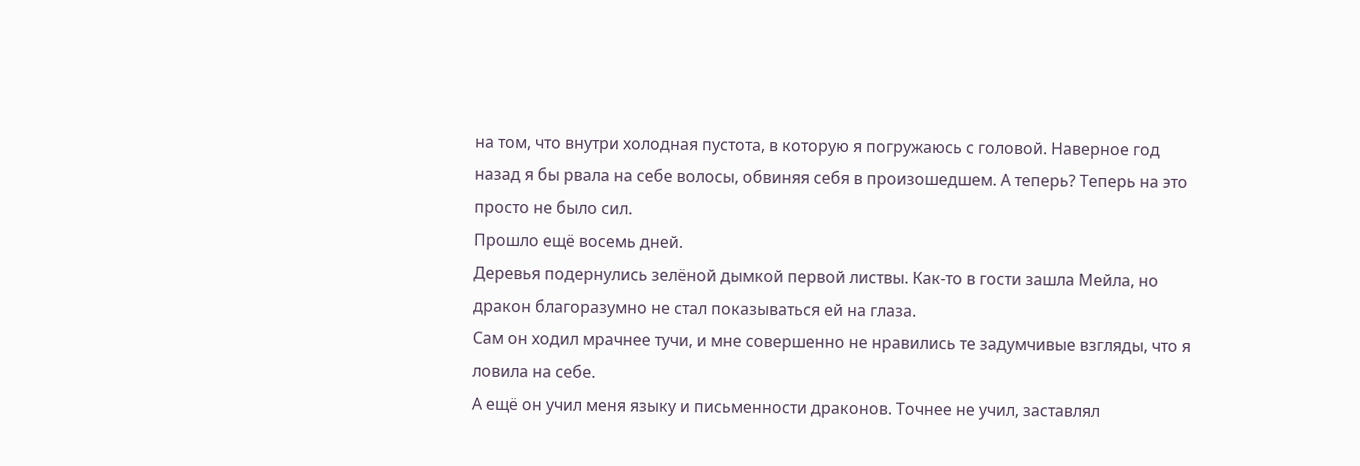на том, что внутри холодная пустота, в которую я погружаюсь с головой. Наверное год назад я бы рвала на себе волосы, обвиняя себя в произошедшем. А теперь? Теперь на это просто не было сил.
Прошло ещё восемь дней.
Деревья подернулись зелёной дымкой первой листвы. Как-то в гости зашла Мейла, но дракон благоразумно не стал показываться ей на глаза.
Сам он ходил мрачнее тучи, и мне совершенно не нравились те задумчивые взгляды, что я ловила на себе.
А ещё он учил меня языку и письменности драконов. Точнее не учил, заставлял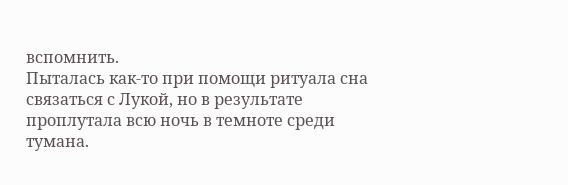вспомнить.
Пыталась как-то при помощи ритуала сна связаться с Лукой, но в результате проплутала всю ночь в темноте среди тумана.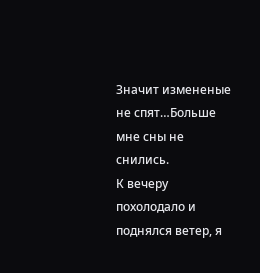Значит измененые не спят…Больше мне сны не снились.
К вечеру похолодало и поднялся ветер, я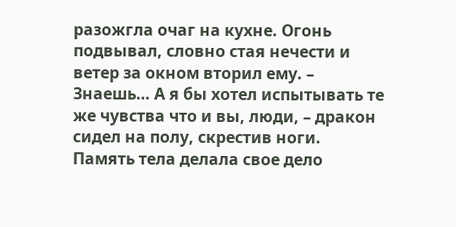разожгла очаг на кухне. Огонь подвывал, словно стая нечести и ветер за окном вторил ему. – Знаешь… А я бы хотел испытывать те же чувства что и вы, люди, – дракон сидел на полу, скрестив ноги. Память тела делала свое дело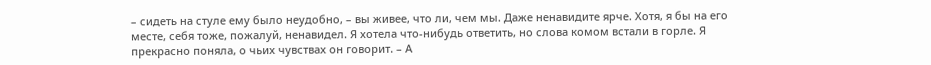– сидеть на стуле ему было неудобно, – вы живее, что ли, чем мы. Даже ненавидите ярче. Хотя, я бы на его месте, себя тоже, пожалуй, ненавидел. Я хотела что-нибудь ответить, но слова комом встали в горле. Я прекрасно поняла, о чьих чувствах он говорит. – А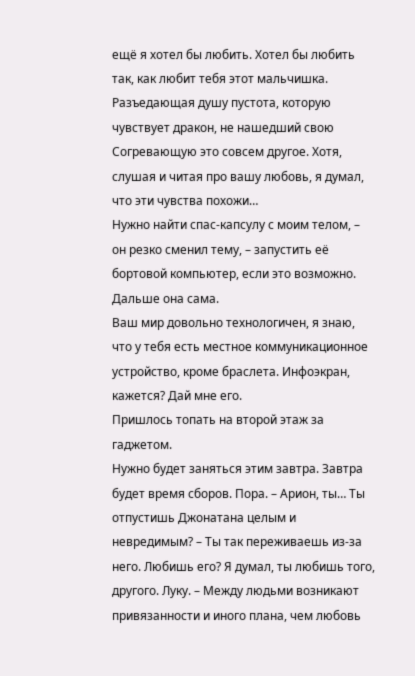ещё я хотел бы любить. Хотел бы любить так, как любит тебя этот мальчишка. Разъедающая душу пустота, которую чувствует дракон, не нашедший свою Согревающую это совсем другое. Хотя, слушая и читая про вашу любовь, я думал, что эти чувства похожи…
Нужно найти спас-капсулу с моим телом, – он резко сменил тему, – запустить её бортовой компьютер, если это возможно. Дальше она сама.
Ваш мир довольно технологичен, я знаю, что у тебя есть местное коммуникационное устройство, кроме браслета. Инфоэкран, кажется? Дай мне его.
Пришлось топать на второй этаж за гаджетом.
Нужно будет заняться этим завтра. Завтра будет время сборов. Пора. – Арион, ты… Ты отпустишь Джонатана целым и невредимым? – Ты так переживаешь из-за него. Любишь его? Я думал, ты любишь того, другого. Луку. – Между людьми возникают привязанности и иного плана, чем любовь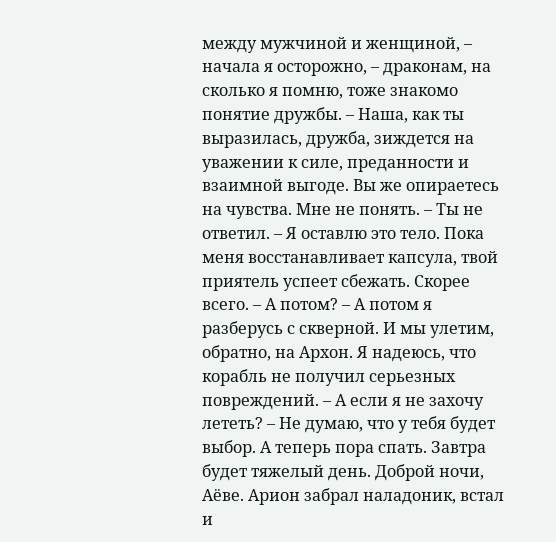между мужчиной и женщиной, – начала я осторожно, – драконам, на сколько я помню, тоже знакомо понятие дружбы. – Наша, как ты выразилась, дружба, зиждется на уважении к силе, преданности и взаимной выгоде. Вы же опираетесь на чувства. Мне не понять. – Ты не ответил. – Я оставлю это тело. Пока меня восстанавливает капсула, твой приятель успеет сбежать. Скорее всего. – А потом? – А потом я разберусь с скверной. И мы улетим, обратно, на Архон. Я надеюсь, что корабль не получил серьезных повреждений. – А если я не захочу лететь? – Не думаю, что у тебя будет выбор. А теперь пора спать. Завтра будет тяжелый день. Доброй ночи, Аёве. Арион забрал наладоник, встал и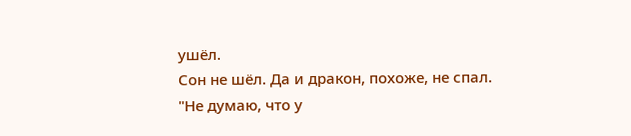ушёл.
Сон не шёл. Да и дракон, похоже, не спал.
"Не думаю, что у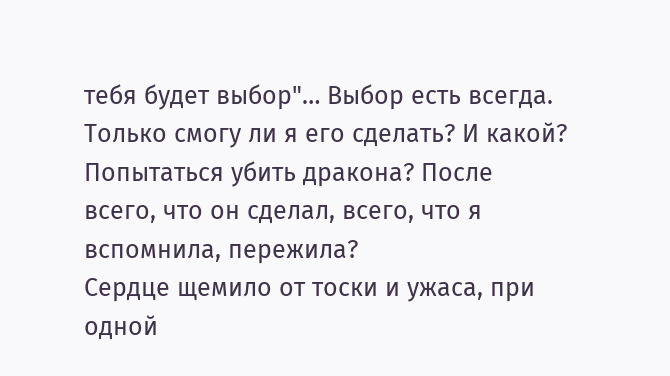тебя будет выбор"… Выбор есть всегда. Только смогу ли я его сделать? И какой? Попытаться убить дракона? После всего, что он сделал, всего, что я вспомнила, пережила?
Сердце щемило от тоски и ужаса, при одной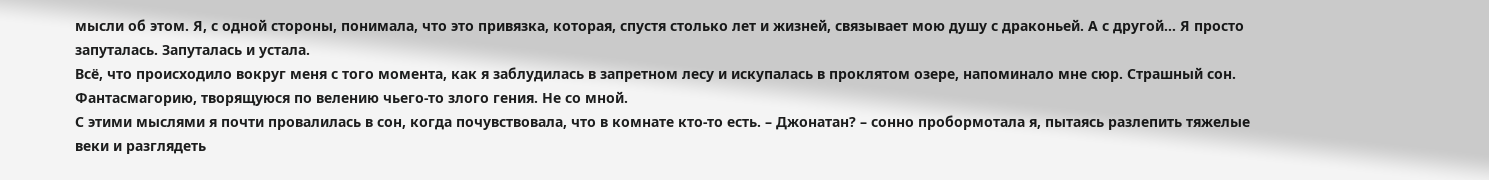мысли об этом. Я, с одной стороны, понимала, что это привязка, которая, спустя столько лет и жизней, связывает мою душу с драконьей. А с другой… Я просто запуталась. Запуталась и устала.
Всё, что происходило вокруг меня с того момента, как я заблудилась в запретном лесу и искупалась в проклятом озере, напоминало мне сюр. Страшный сон. Фантасмагорию, творящуюся по велению чьего-то злого гения. Не со мной.
С этими мыслями я почти провалилась в сон, когда почувствовала, что в комнате кто-то есть. – Джонатан? – сонно пробормотала я, пытаясь разлепить тяжелые веки и разглядеть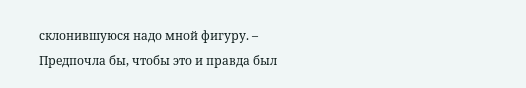склонившуюся надо мной фигуру. – Предпочла бы, чтобы это и правда был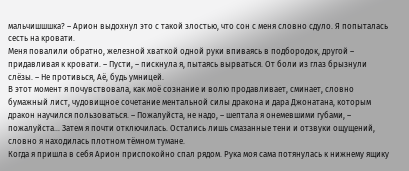мальчишшшка? – Арион выдохнул это с такой злостью, что сон с меня словно сдуло. Я попыталась сесть на кровати.
Меня повалили обратно, железной хваткой одной руки впиваясь в подбородок, другой – придавливая к кровати. – Пусти, – пискнула я, пытаясь вырваться. От боли из глаз брызнули слёзы. – Не противься, Аё, будь умницей.
В этот момент я почувствовала, как моё сознание и волю продавливает, сминает, словно бумажный лист, чудовищное сочетание ментальной силы дракона и дара Джонатана, которым дракон научился пользоваться. – Пожалуйста, не надо, – шептала я онемевшими губами, – пожалуйста… Затем я почти отключилась. Остались лишь смазанные тени и отзвуки ощущений, словно я находилась плотном тёмном тумане.
Когда я пришла в себя Арион приспокойно спал рядом. Рука моя сама потянулась к нижнему ящику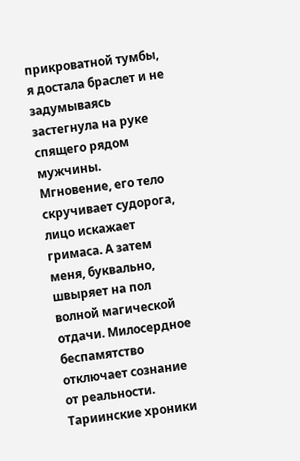прикроватной тумбы, я достала браслет и не задумываясь застегнула на руке спящего рядом мужчины.
Мгновение, его тело скручивает судорога, лицо искажает гримаса. А затем меня, буквально, швыряет на пол волной магической отдачи. Милосердное беспамятство отключает сознание от реальности.
Тариинские хроники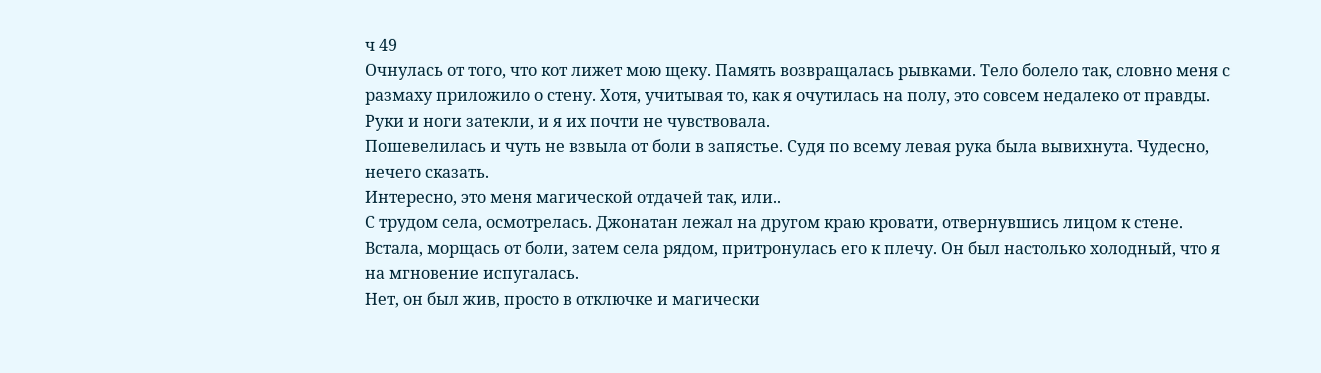ч 49
Очнулась от того, что кот лижет мою щеку. Память возвращалась рывками. Тело болело так, словно меня с размаху приложило о стену. Хотя, учитывая то, как я очутилась на полу, это совсем недалеко от правды. Руки и ноги затекли, и я их почти не чувствовала.
Пошевелилась и чуть не взвыла от боли в запястье. Судя по всему левая рука была вывихнута. Чудесно, нечего сказать.
Интересно, это меня магической отдачей так, или..
С трудом села, осмотрелась. Джонатан лежал на другом краю кровати, отвернувшись лицом к стене.
Встала, морщась от боли, затем села рядом, притронулась его к плечу. Он был настолько холодный, что я на мгновение испугалась.
Нет, он был жив, просто в отключке и магически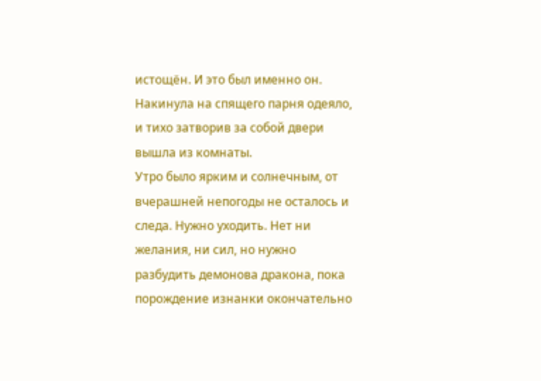истощён. И это был именно он. Накинула на спящего парня одеяло, и тихо затворив за собой двери вышла из комнаты.
Утро было ярким и солнечным, от вчерашней непогоды не осталось и следа. Нужно уходить. Нет ни желания, ни сил, но нужно разбудить демонова дракона, пока порождение изнанки окончательно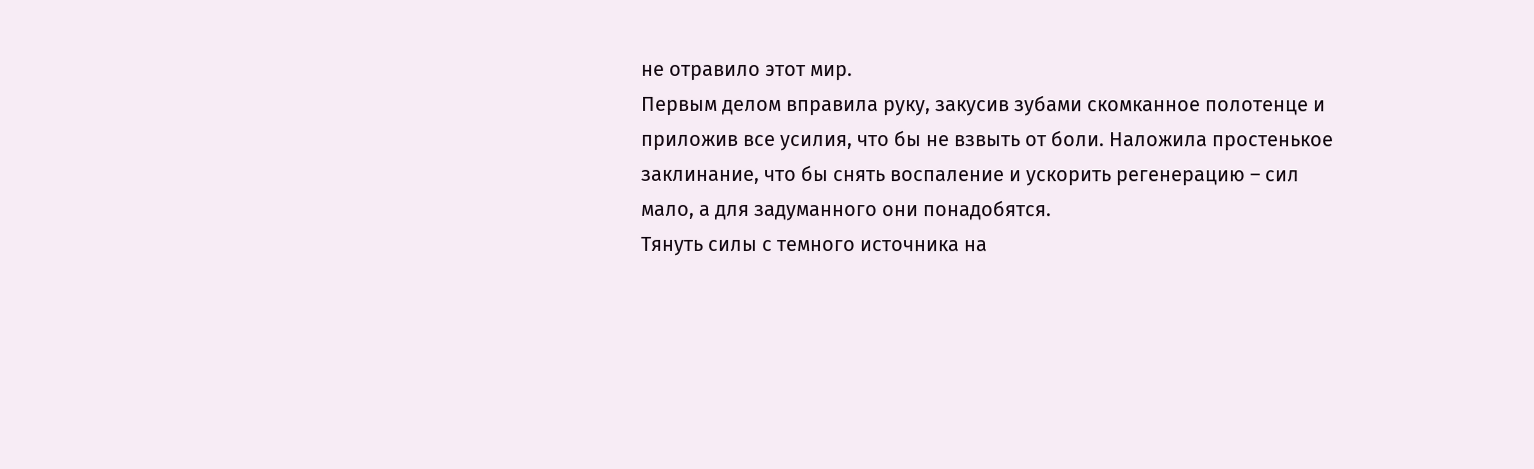не отравило этот мир.
Первым делом вправила руку, закусив зубами скомканное полотенце и приложив все усилия, что бы не взвыть от боли. Наложила простенькое заклинание, что бы снять воспаление и ускорить регенерацию – сил мало, а для задуманного они понадобятся.
Тянуть силы с темного источника на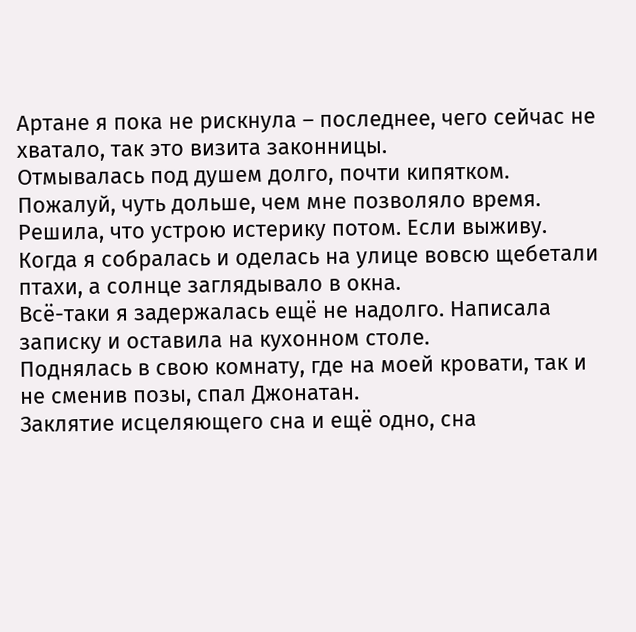Артане я пока не рискнула – последнее, чего сейчас не хватало, так это визита законницы.
Отмывалась под душем долго, почти кипятком. Пожалуй, чуть дольше, чем мне позволяло время. Решила, что устрою истерику потом. Если выживу.
Когда я собралась и оделась на улице вовсю щебетали птахи, а солнце заглядывало в окна.
Всё-таки я задержалась ещё не надолго. Написала записку и оставила на кухонном столе.
Поднялась в свою комнату, где на моей кровати, так и не сменив позы, спал Джонатан.
Заклятие исцеляющего сна и ещё одно, сна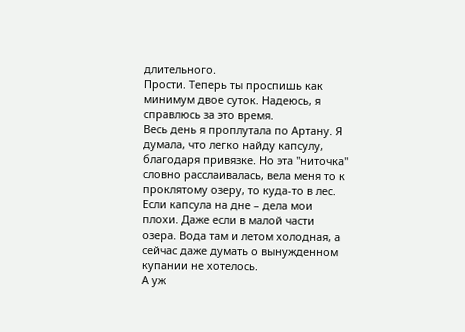длительного.
Прости. Теперь ты проспишь как минимум двое суток. Надеюсь, я справлюсь за это время.
Весь день я проплутала по Артану. Я думала, что легко найду капсулу, благодаря привязке. Но эта "ниточка" словно расслаивалась, вела меня то к проклятому озеру, то куда-то в лес.
Если капсула на дне – дела мои плохи. Даже если в малой части озера. Вода там и летом холодная, а сейчас даже думать о вынужденном купании не хотелось.
А уж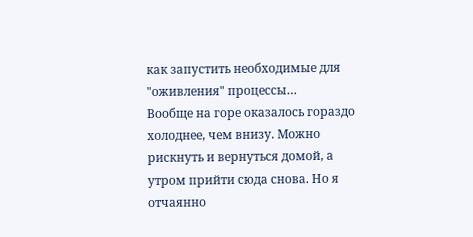как запустить необходимые для "оживления" процессы…
Вообще на горе оказалось гораздо холоднее, чем внизу. Можно рискнуть и вернуться домой, а утром прийти сюда снова. Но я отчаянно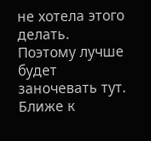не хотела этого делать. Поэтому лучше будет заночевать тут.
Ближе к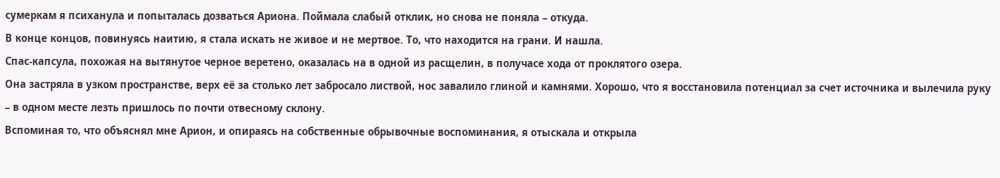сумеркам я психанула и попыталась дозваться Ариона. Поймала слабый отклик, но снова не поняла – откуда.
В конце концов, повинуясь наитию, я стала искать не живое и не мертвое. То, что находится на грани. И нашла.
Спас-капсула, похожая на вытянутое черное веретено, оказалась на в одной из расщелин, в получасе хода от проклятого озера.
Она застряла в узком пространстве, верх её за столько лет забросало листвой, нос завалило глиной и камнями. Хорошо, что я восстановила потенциал за счет источника и вылечила руку – в одном месте лезть пришлось по почти отвесному склону.
Вспоминая то, что объяснял мне Арион, и опираясь на собственные обрывочные воспоминания, я отыскала и открыла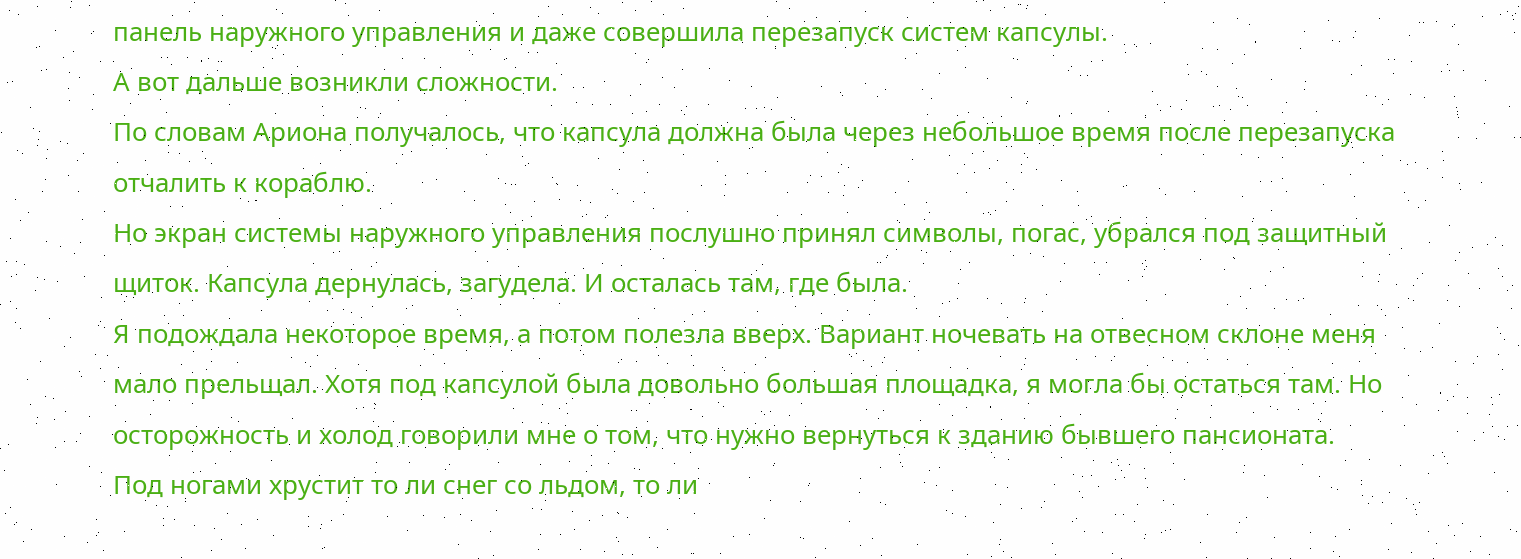панель наружного управления и даже совершила перезапуск систем капсулы.
А вот дальше возникли сложности.
По словам Ариона получалось, что капсула должна была через небольшое время после перезапуска отчалить к кораблю.
Но экран системы наружного управления послушно принял символы, погас, убрался под защитный щиток. Капсула дернулась, загудела. И осталась там, где была.
Я подождала некоторое время, а потом полезла вверх. Вариант ночевать на отвесном склоне меня мало прельщал. Хотя под капсулой была довольно большая площадка, я могла бы остаться там. Но осторожность и холод говорили мне о том, что нужно вернуться к зданию бывшего пансионата.
Под ногами хрустит то ли снег со льдом, то ли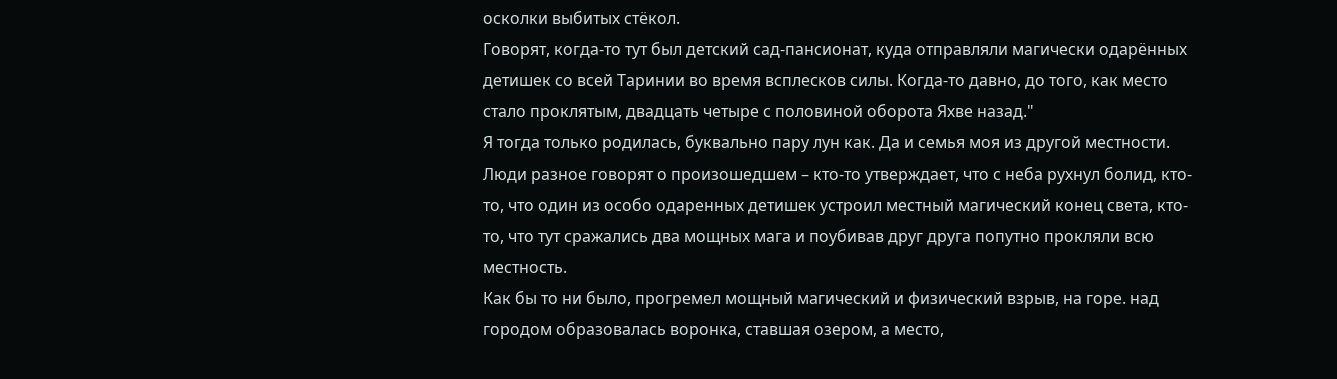осколки выбитых стëкол.
Говорят, когда-то тут был детский сад-пансионат, куда отправляли магически одарëнных детишек со всей Таринии во время всплесков силы. Когда-то давно, до того, как место стало проклятым, двадцать четыре с половиной оборота Яхве назад."
Я тогда только родилась, буквально пару лун как. Да и семья моя из другой местности.
Люди разное говорят о произошедшем – кто-то утверждает, что с неба рухнул болид, кто-то, что один из особо одаренных детишек устроил местный магический конец света, кто-то, что тут сражались два мощных мага и поубивав друг друга попутно прокляли всю местность.
Как бы то ни было, прогремел мощный магический и физический взрыв, на горе. над городом образовалась воронка, ставшая озером, а место,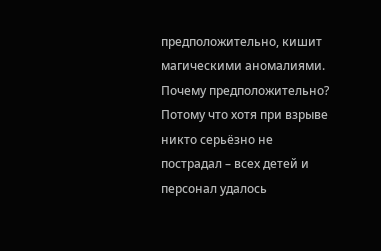предположительно, кишит магическими аномалиями.
Почему предположительно? Потому что хотя при взрыве никто серьëзно не пострадал – всех детей и персонал удалось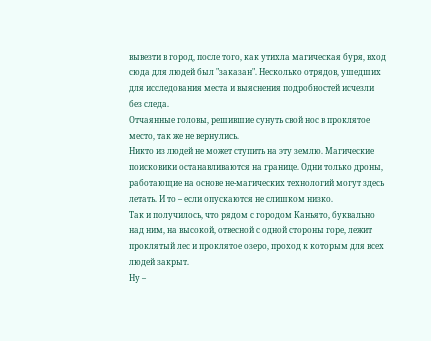вывезти в город, после того, как утихла магическая буря, вход сюда для людей был "заказан". Несколько отрядов, ушедших для исследования места и выяснения подробностей исчезли без следа.
Отчаянные головы, решившие сунуть свой нос в проклятое место, так же не вернулись.
Никто из людей не может ступить на эту землю. Магические поисковики останавливаются на границе. Одни только дроны, работающие на основе не-магических технологий могут здесь летать. И то – если опускаются не слишком низко.
Так и получилось, что рядом с городом Каньято, буквально над ним, на высокой, отвесной с одной стороны горе, лежит проклятый лес и проклятое озеро, проход к которым для всех людей закрыт.
Ну –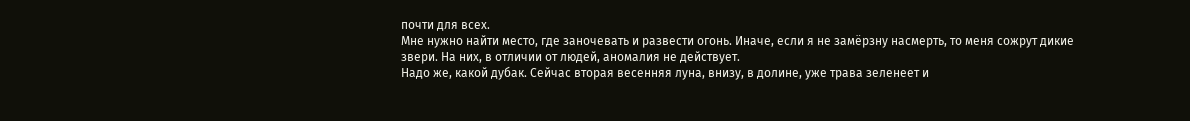почти для всех.
Мне нужно найти место, где заночевать и развести огонь. Иначе, если я не замёрзну насмерть, то меня сожрут дикие звери. На них, в отличии от людей, аномалия не действует.
Надо же, какой дубак. Сейчас вторая весенняя луна, внизу, в долине, уже трава зеленеет и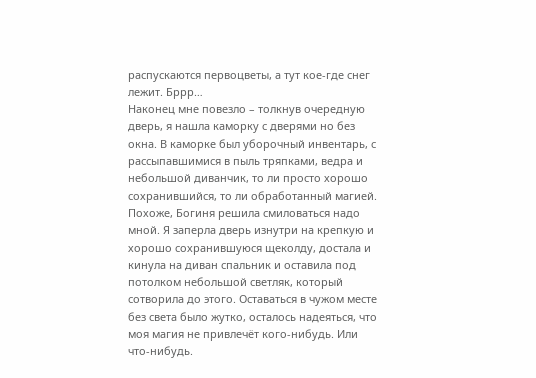распускаются первоцветы, а тут кое-где снег лежит. Бррр…
Наконец мне повезло – толкнув очередную дверь, я нашла каморку с дверями но без окна. В каморке был уборочный инвентарь, с рассыпавшимися в пыль тряпками, ведра и небольшой диванчик, то ли просто хорошо сохранившийся, то ли обработанный магией.
Похоже, Богиня решила смиловаться надо мной. Я заперла дверь изнутри на крепкую и хорошо сохранившуюся щеколду, достала и кинула на диван спальник и оставила под потолком небольшой светляк, который сотворила до этого. Оставаться в чужом месте без света было жутко, осталось надеяться, что моя магия не привлечёт кого-нибудь. Или что-нибудь.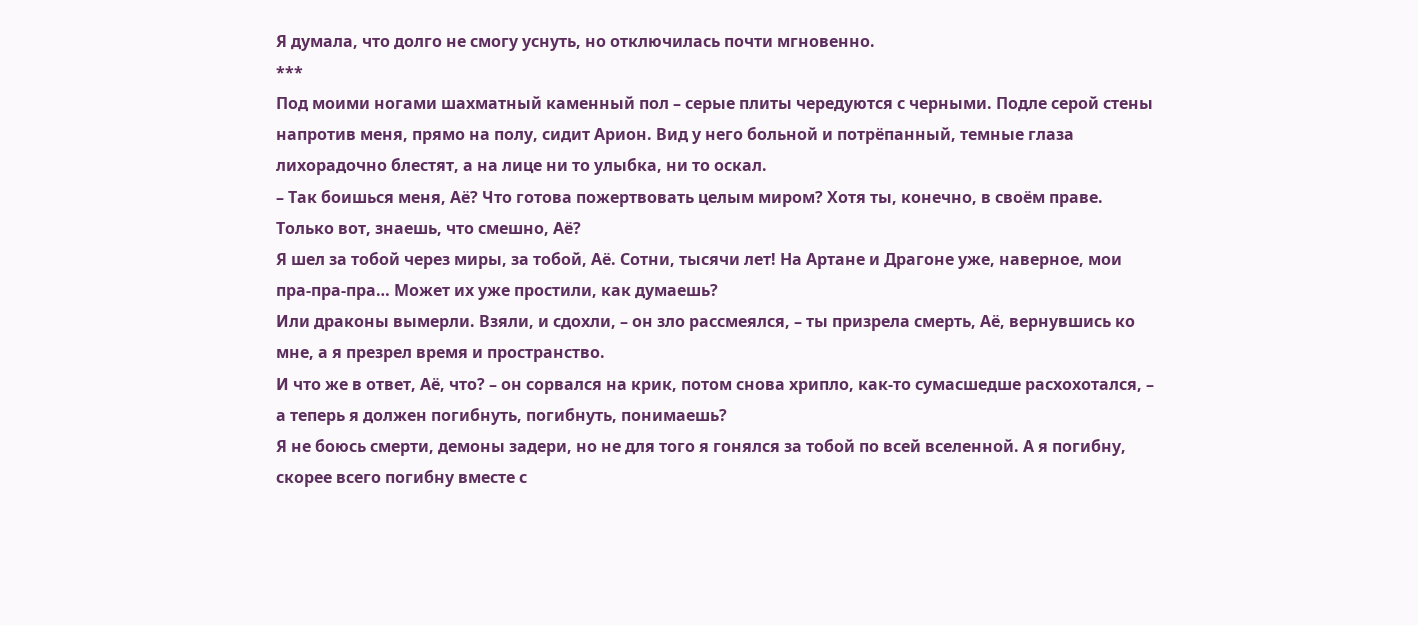Я думала, что долго не смогу уснуть, но отключилась почти мгновенно.
***
Под моими ногами шахматный каменный пол – серые плиты чередуются с черными. Подле серой стены напротив меня, прямо на полу, сидит Арион. Вид у него больной и потрёпанный, темные глаза лихорадочно блестят, а на лице ни то улыбка, ни то оскал.
– Так боишься меня, Аё? Что готова пожертвовать целым миром? Хотя ты, конечно, в своём праве. Только вот, знаешь, что смешно, Аё?
Я шел за тобой через миры, за тобой, Аё. Сотни, тысячи лет! На Артане и Драгоне уже, наверное, мои пра-пра-пра… Может их уже простили, как думаешь?
Или драконы вымерли. Взяли, и сдохли, – он зло рассмеялся, – ты призрела смерть, Аё, вернувшись ко мне, а я презрел время и пространство.
И что же в ответ, Аё, что? – он сорвался на крик, потом снова хрипло, как-то сумасшедше расхохотался, – а теперь я должен погибнуть, погибнуть, понимаешь?
Я не боюсь смерти, демоны задери, но не для того я гонялся за тобой по всей вселенной. А я погибну, скорее всего погибну вместе с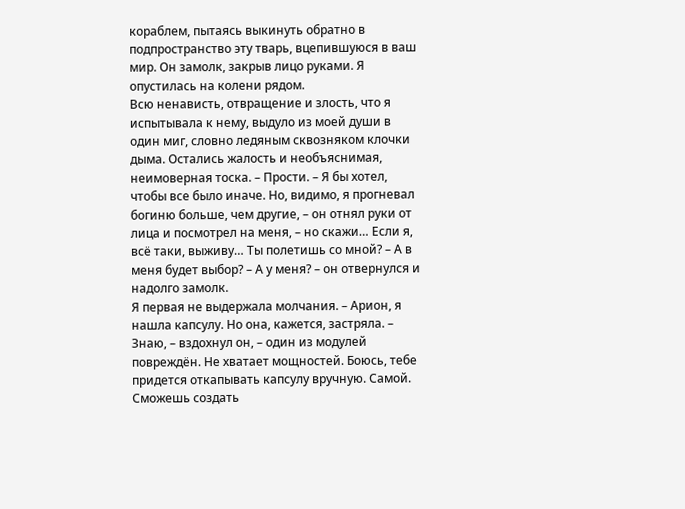кораблем, пытаясь выкинуть обратно в подпространство эту тварь, вцепившуюся в ваш мир. Он замолк, закрыв лицо руками. Я опустилась на колени рядом.
Всю ненависть, отвращение и злость, что я испытывала к нему, выдуло из моей души в один миг, словно ледяным сквозняком клочки дыма. Остались жалость и необъяснимая, неимоверная тоска. – Прости. – Я бы хотел, чтобы все было иначе. Но, видимо, я прогневал богиню больше, чем другие, – он отнял руки от лица и посмотрел на меня, – но скажи… Если я, всё таки, выживу… Ты полетишь со мной? – А в меня будет выбор? – А у меня? – он отвернулся и надолго замолк.
Я первая не выдержала молчания. – Арион, я нашла капсулу. Но она, кажется, застряла. – Знаю, – вздохнул он, – один из модулей повреждён. Не хватает мощностей. Боюсь, тебе придется откапывать капсулу вручную. Самой. Сможешь создать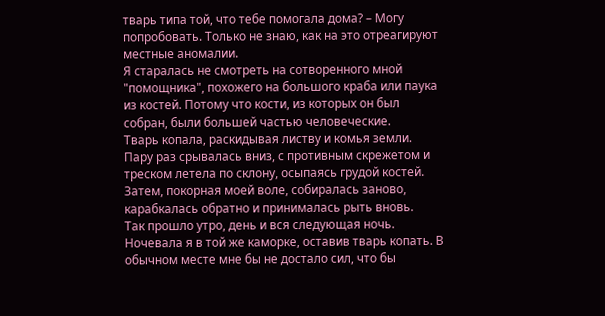тварь типа той, что тебе помогала дома? – Могу попробовать. Только не знаю, как на это отреагируют местные аномалии.
Я старалась не смотреть на сотворенного мной "помощника", похожего на большого краба или паука из костей. Потому что кости, из которых он был собран, были большей частью человеческие.
Тварь копала, раскидывая листву и комья земли. Пару раз срывалась вниз, с противным скрежетом и треском летела по склону, осыпаясь грудой костей. Затем, покорная моей воле, собиралась заново, карабкалась обратно и принималась рыть вновь.
Так прошло утро, день и вся следующая ночь. Ночевала я в той же каморке, оставив тварь копать. В обычном месте мне бы не достало сил, что бы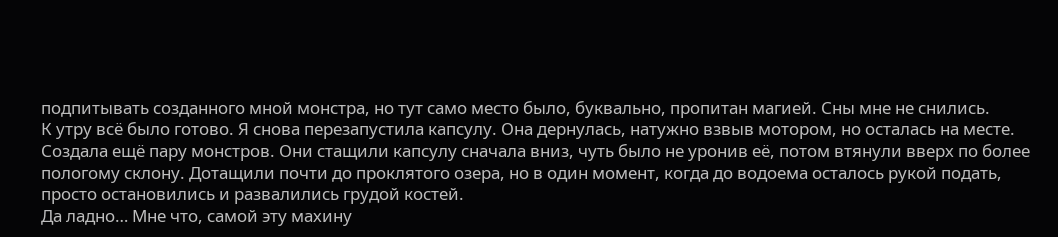подпитывать созданного мной монстра, но тут само место было, буквально, пропитан магией. Сны мне не снились.
К утру всё было готово. Я снова перезапустила капсулу. Она дернулась, натужно взвыв мотором, но осталась на месте.
Создала ещё пару монстров. Они стащили капсулу сначала вниз, чуть было не уронив её, потом втянули вверх по более пологому склону. Дотащили почти до проклятого озера, но в один момент, когда до водоема осталось рукой подать, просто остановились и развалились грудой костей.
Да ладно… Мне что, самой эту махину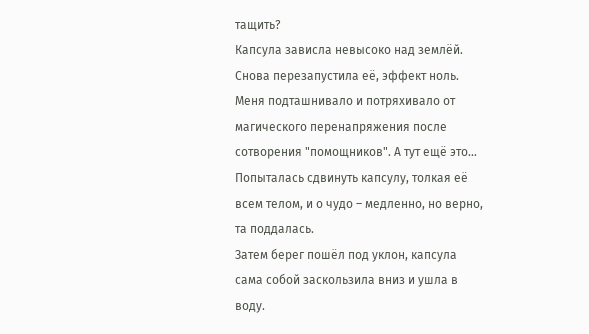тащить?
Капсула зависла невысоко над землёй. Снова перезапустила её, эффект ноль. Меня подташнивало и потряхивало от магического перенапряжения после сотворения "помощников". А тут ещё это…
Попыталась сдвинуть капсулу, толкая её всем телом, и о чудо – медленно, но верно, та поддалась.
Затем берег пошёл под уклон, капсула сама собой заскользила вниз и ушла в воду.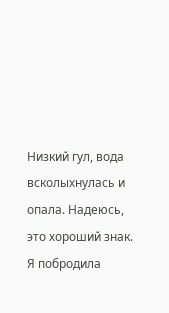Низкий гул, вода всколыхнулась и опала. Надеюсь, это хороший знак.
Я побродила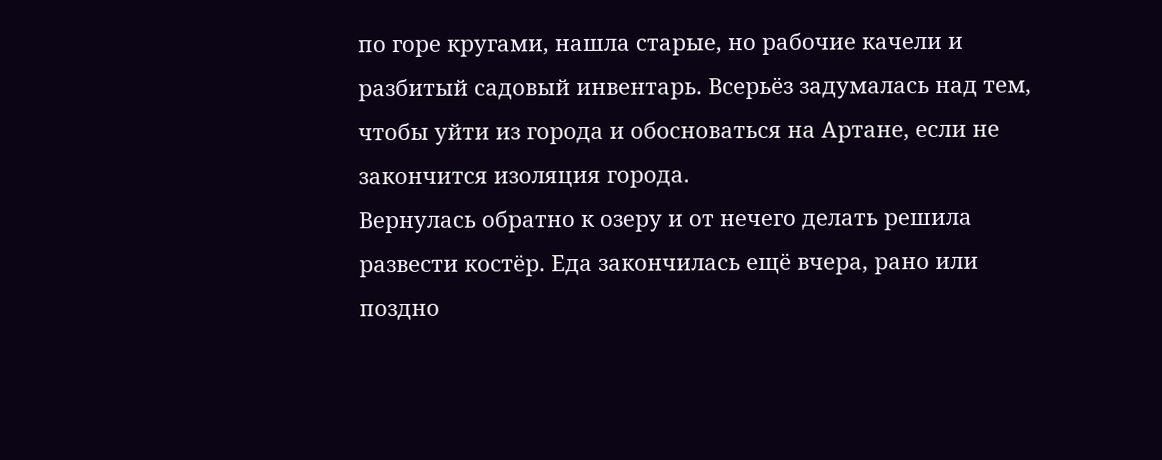по горе кругами, нашла старые, но рабочие качели и разбитый садовый инвентарь. Всерьёз задумалась над тем, чтобы уйти из города и обосноваться на Артане, если не закончится изоляция города.
Вернулась обратно к озеру и от нечего делать решила развести костёр. Еда закончилась ещё вчера, рано или поздно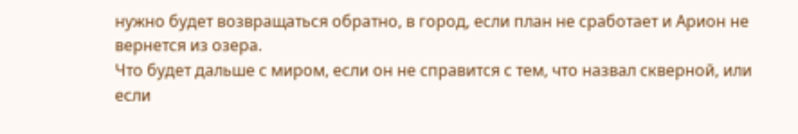нужно будет возвращаться обратно, в город, если план не сработает и Арион не вернется из озера.
Что будет дальше с миром, если он не справится с тем, что назвал скверной, или если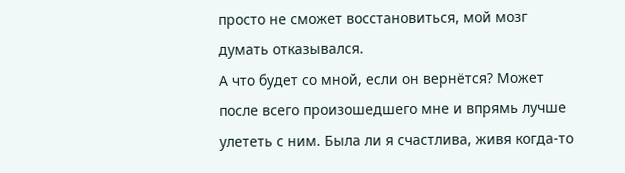просто не сможет восстановиться, мой мозг думать отказывался.
А что будет со мной, если он вернётся? Может после всего произошедшего мне и впрямь лучше улететь с ним. Была ли я счастлива, живя когда-то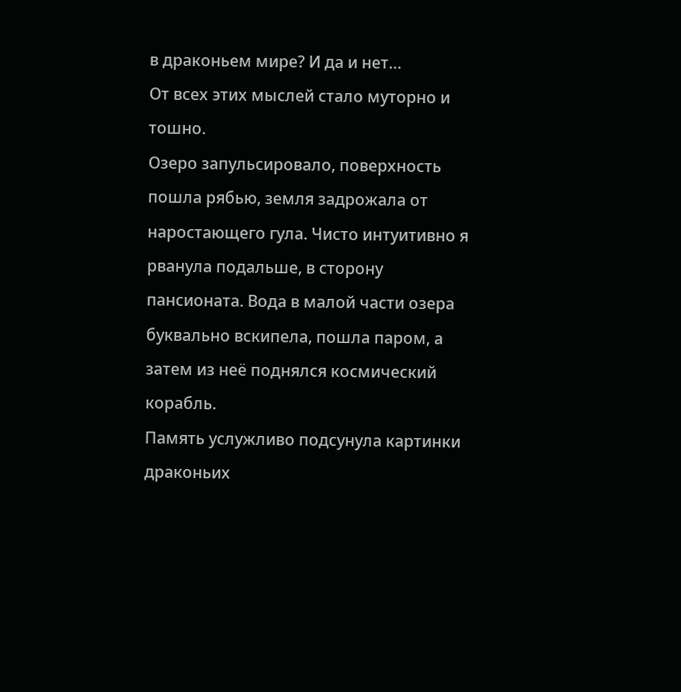в драконьем мире? И да и нет…
От всех этих мыслей стало муторно и тошно.
Озеро запульсировало, поверхность пошла рябью, земля задрожала от наростающего гула. Чисто интуитивно я рванула подальше, в сторону пансионата. Вода в малой части озера буквально вскипела, пошла паром, а затем из неё поднялся космический корабль.
Память услужливо подсунула картинки драконьих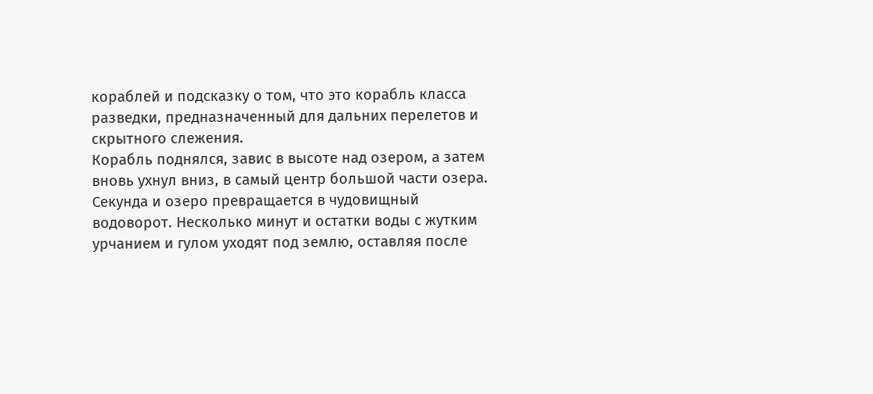кораблей и подсказку о том, что это корабль класса разведки, предназначенный для дальних перелетов и скрытного слежения.
Корабль поднялся, завис в высоте над озером, а затем вновь ухнул вниз, в самый центр большой части озера. Секунда и озеро превращается в чудовищный водоворот. Несколько минут и остатки воды с жутким урчанием и гулом уходят под землю, оставляя после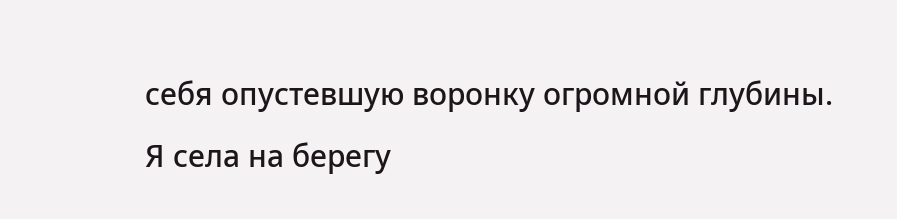себя опустевшую воронку огромной глубины.
Я села на берегу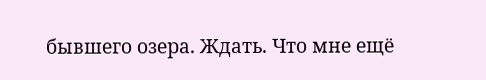бывшего озера. Ждать. Что мне ещё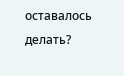оставалось делать?